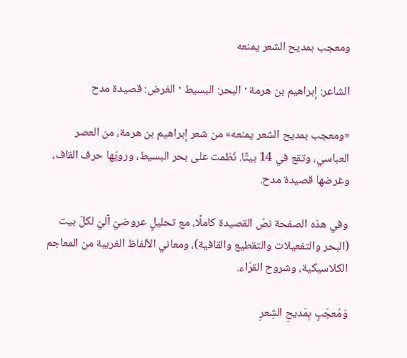ومعجب بمديح الشعر يمنعه

الشاعر: إبراهيم بن هرمة · البحر: البسيط · الغرض: قصيدة مدح

«ومعجب بمديح الشعر يمنعه» من شعر إبراهيم بن هرمة، من العصر العباسي، وتقع في 14 بيتًا. نُظمت على بحر البسيط، ورويّها حرف القاف، وغرضها قصيدة مدح.

وفي هذه الصفحة نصّ القصيدة كاملًا، مع تحليلٍ عروضيّ آليّ لكلّ بيت (البحر والتفعيلات والتقطيع والقافية)، ومعاني الألفاظ الغريبة من المعاجم الكلاسيكية، وشروح القرّاء.

وَمُعجَبٍ بِمَديحِ الشِعرِ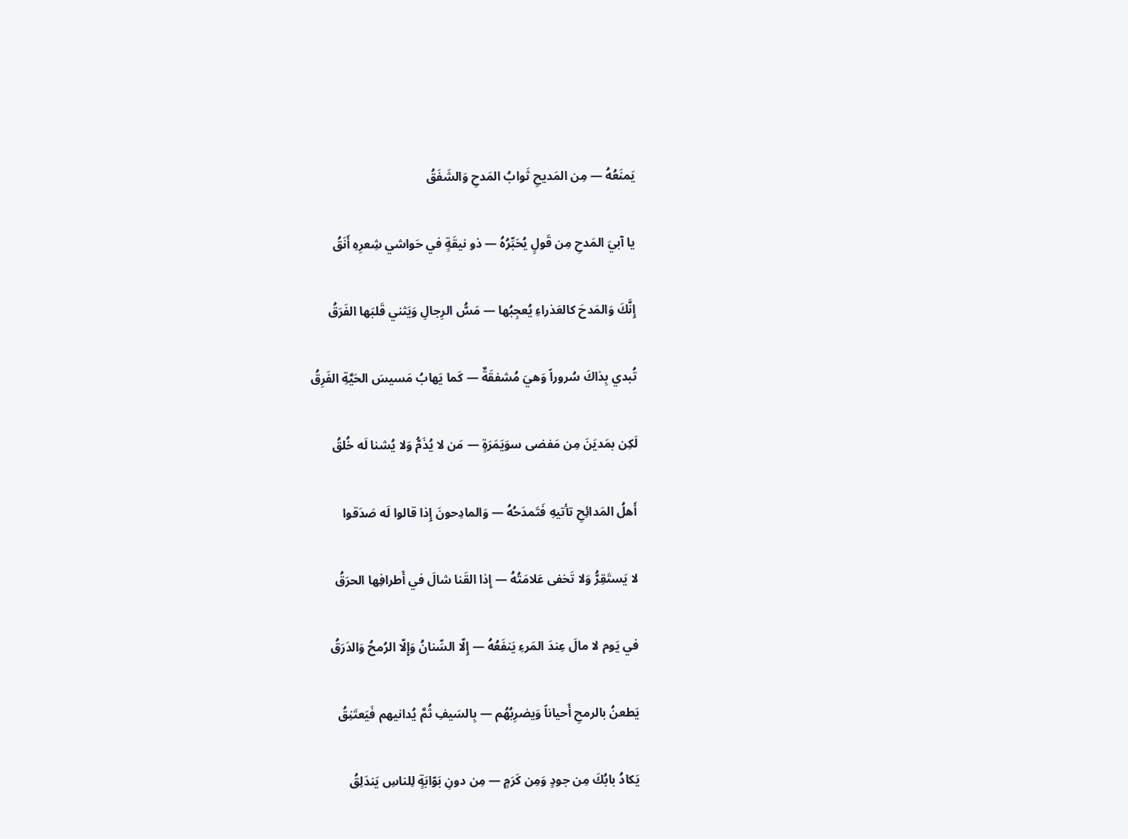يَمنَعُهُ — مِن المَديحِ ثَوابُ المَدحِ وَالشَفَقُ

يا آبيَ المَدحِ مِن قَولٍ يُحَبِّرُهُ — ذو نيقَةٍ في حَواشي شِعرِهِ أَنَقُ

إِنَّكَ وَالمَدحَ كالعَذراءِ يُعجِبُها — مَسُّ الرِجالِ وَيَثني قَلبَها الفَرَقُ

تُبدي بِذاكَ سُروراً وَهيَ مُشفقَةٌ — كَما يَهابُ مَسيسَ الحَيَّةِ الفَرِقُ

لَكِن بمَديَنَ مِن مَفضى سوَيَمَرَةٍ — مَن لا يُذَمُّ وَلا يُشنا لَه خُلقُ

أَهلُ المَدائِحِ تأتيهِ فَتَمدَحُهُ — وَالمادِحونَ إِذا قالوا لَه صَدَقوا

لا يَستَقِرُّ وَلا تَخفى عَلامَتُهُ — إِذا القَنا شالَ في أَطرافِها الحرَقُ

في يَوم لا مالَ عِندَ المَرءِ يَنفَعُهُ — إِلّا السِّنانُ وَإِلّا الرُمحُ وَالدَرَقُ

يَطعنُ بالرمحِ أَحياناً وَيضرِبُهُم — بِالسَيفِ ثُمَّ يُدانيهم فَيَعتَنِقُ

يَكادُ بابُكَ مِن جودٍ وَمِن كَرَمٍ — مِن دونِ بَوّابَةٍ لِلناسِ يَندَلِقُ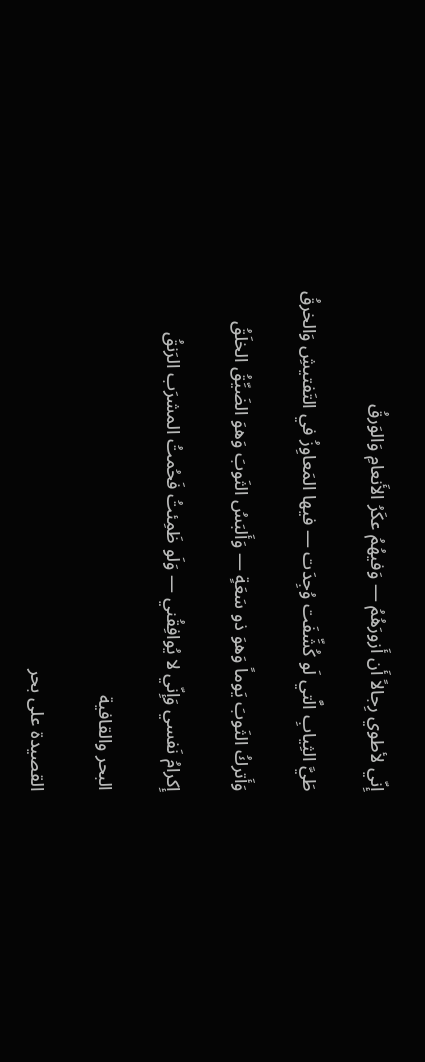إِنّي لأطوي رِجالاً أَن أَزورَهُمُ — وَفيهُمُ عكَرُ الأَنعامِ وَالوَرقُ

طَيَّ الثِيابِ الَّتي لَو كُشِّفَت وُجِدَت — فيها المَعاوِزُ في التَفتيشِ وَالخرقُ

وَأَتركُ الثَوبَ يَوماً وَهوَ ذو سَعَةٍ — وَأَلبَسُ الثَوبَ وَهوَ الضَيِّقُ الخلَقُ

إِكرامُ نَفسي وَإِنّي لا يُوافِقُني — وَلَو ظَمِئتُ فَحُمتُ المشرَب الرَنقُ

البحر والقافية

القصيدة على بحر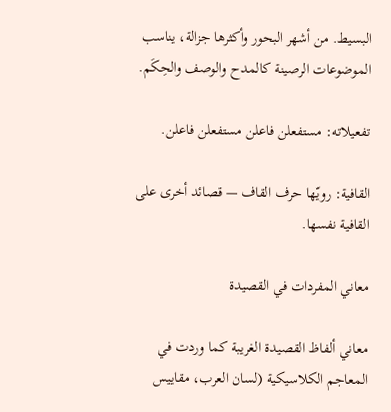البسيط. من أشهر البحور وأكثرها جزالة، يناسب الموضوعات الرصينة كالمدح والوصف والحِكَم.

تفعيلاته: مستفعلن فاعلن مستفعلن فاعلن.

القافية: رويّها حرف القاف — قصائد أخرى على القافية نفسها.

معاني المفردات في القصيدة

معاني ألفاظ القصيدة الغريبة كما وردت في المعاجم الكلاسيكية (لسان العرب، مقاييس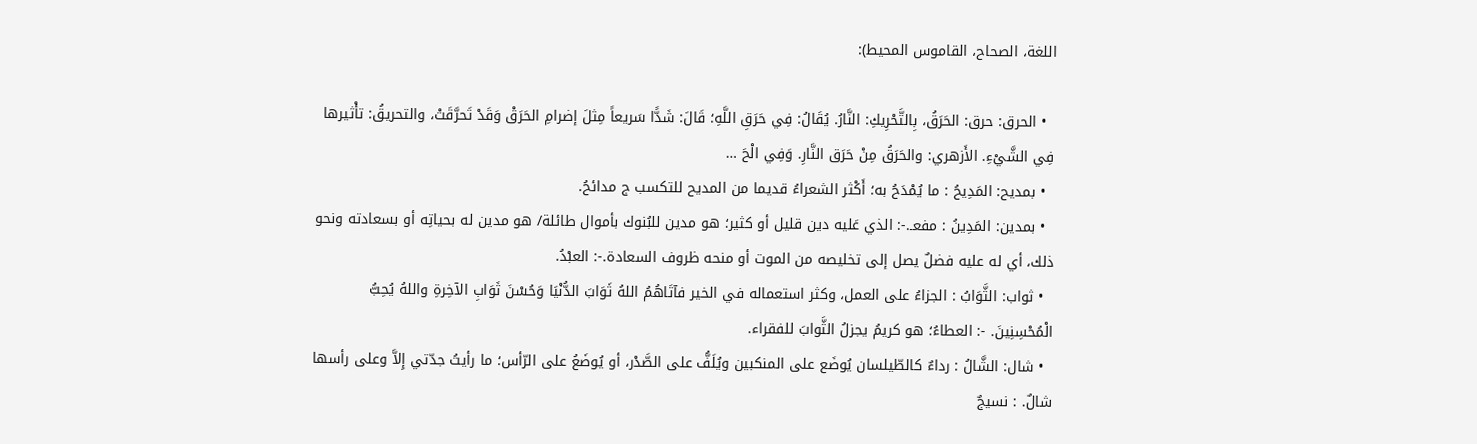اللغة، الصحاح، القاموس المحيط):

  • الحرق: حرق: الحَرَقُ، بِالتَّحْرِيكِ: النَّارُ. يُقَالُ: فِي حَرَقِ اللَّهِ؛ قَالَ: شَدًّا سَريعاً مِثلَ إضرامِ الحَرَقْ وَقَدْ تَحرَّقَتْ، والتحريقُ: تأْثيرها فِي الشَّيْءِ. الأَزهري: والحَرَقُ مِنْ حَرَق النَّارِ. وَفِي الْحَ …
  • بمديح: المَدِيحُ : ما يُمْدَحُ به؛ أَكْثر الشعراءُ قديما من المديح للتكسب ج مدائحُ.
  • بمدين: المَدِينُ : مفعـ.-: الذي عَليه دين قليل أو كثير؛ هو مدين للبُنوك بأموال طائلة/ هو مدين له بحياتِه أو بسعادته ونحو ذلك، أي له عليه فضلٌ يصل إلى تخليصه من الموت أو منحه ظروف السعادة.-: العبْدُ.
  • ثواب: الثَّوَابُ : الجزاءُ على العمل، وكثر استعماله في الخير فآتَاهُمُ اللهُ ثَوَابَ الدُّنْيَا وَحُسْنَ ثَوَابِ الآخِرةِ واللهُ يُحِبُّ الْمُحْسِنِينَ. -: العطاءُ؛ هو كريمُ يجزلُ الثَّوابَ للفقراء.
  • شال: الشَّالُ : رداءٌ كالطّيلسان يُوضَع على المنكبين ويُلَفُّ على الصَّدْر، أو يُوضَعُ على الرّأس؛ ما رأيتُ جدّتي إِلاَّ وعلى رأسها شالٌ. : نسيجٌ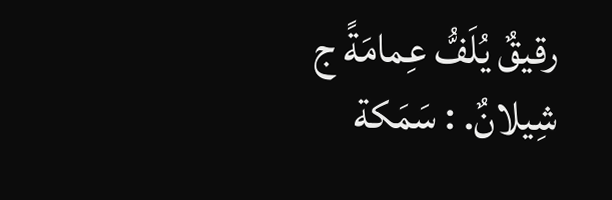رقيقٌ يُلَفُّ عِمامَةً ج شِيلانٌ. : سَمَكة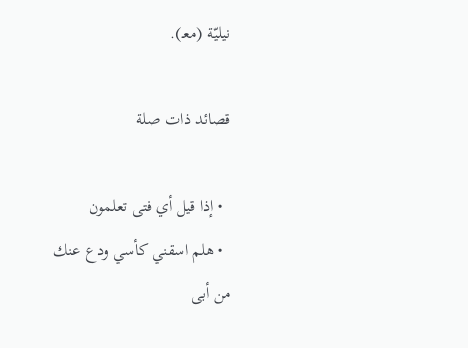نيليّة (معـ).

قصائد ذات صلة

  • إذا قيل أي فتى تعلمون
  • هلم اسقني كأسي ودع عنك من أبى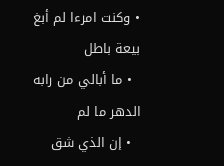• وكنت امرءا لم أبغ بيعة باطل
  • ما أبالي من رابه الدهر ما لم
  • إن الذي شق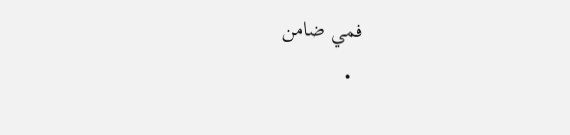فمي ضامن
  •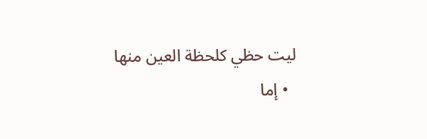ليت حظي كلحظة العين منها
  • إما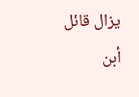يزال قائل أبن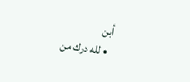أبن
  • لله درك من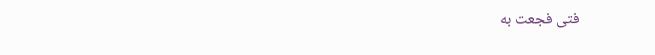فتى فجعت به